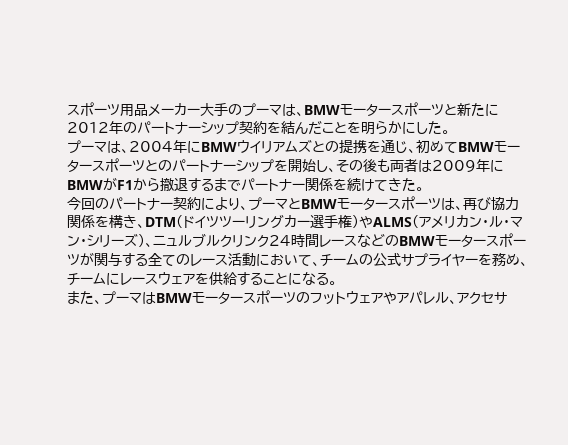スポーツ用品メーカー大手のプーマは、BMWモータースポーツと新たに2012年のパートナーシップ契約を結んだことを明らかにした。
プーマは、2004年にBMWウイリアムズとの提携を通じ、初めてBMWモータースポーツとのパートナーシップを開始し、その後も両者は2009年にBMWがF1から撤退するまでパートナー関係を続けてきた。
今回のパートナー契約により、プーマとBMWモータースポーツは、再び協力関係を構き、DTM(ドイツツーリングカー選手権)やALMS(アメリカン・ル・マン・シリーズ)、ニュルブルクリンク24時間レースなどのBMWモータースポーツが関与する全てのレース活動において、チームの公式サプライヤーを務め、チームにレースウェアを供給することになる。
また、プーマはBMWモータースポーツのフットウェアやアパレル、アクセサ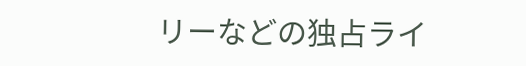リーなどの独占ライ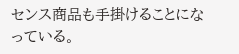センス商品も手掛けることになっている。